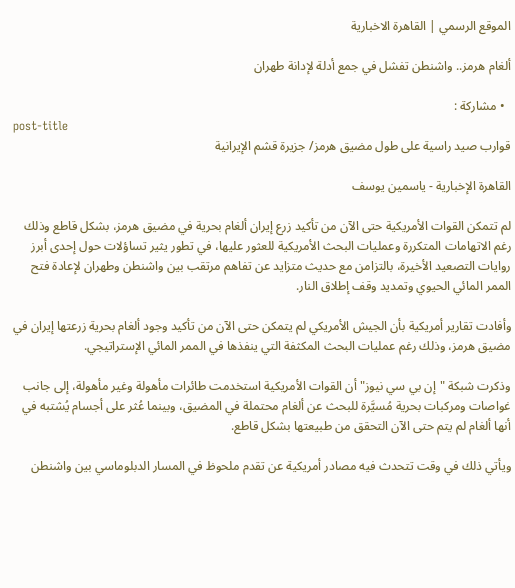الموقع الرسمي | القاهرة الاخبارية

ألغام هرمز.. واشنطن تفشل في جمع أدلة لإدانة طهران

  • مشاركة :
post-title
قوارب صيد راسية على طول مضيق هرمز/ جزيرة قشم الإيرانية

القاهرة الإخبارية - ياسمين يوسف

لم تتمكن القوات الأمريكية حتى الآن من تأكيد زرع إيران ألغام بحرية في مضيق هرمز، بشكل قاطع وذلك رغم الاتهامات المتكررة وعمليات البحث الأمريكية للعثور عليها، في تطور يثير تساؤلات حول إحدى أبرز روايات التصعيد الأخيرة، بالتزامن مع حديث متزايد عن تفاهم مرتقب بين واشنطن وطهران لإعادة فتح الممر المائي الحيوي وتمديد وقف إطلاق النار.

وأفادت تقارير أمريكية بأن الجيش الأمريكي لم يتمكن حتى الآن من تأكيد وجود ألغام بحرية زرعتها إيران في مضيق هرمز، وذلك رغم عمليات البحث المكثفة التي ينفذها في الممر المائي الإستراتيجي.

وذكرت شبكة "إن بي سي نيوز" أن القوات الأمريكية استخدمت طائرات مأهولة وغير مأهولة، إلى جانب غواصات ومركبات بحرية مُسيَّرة للبحث عن ألغام محتملة في المضيق، وبينما عُثر على أجسام يُشتبه في أنها ألغام لم يتم حتى الآن التحقق من طبيعتها بشكل قاطع.

ويأتي ذلك في وقت تتحدث فيه مصادر أمريكية عن تقدم ملحوظ في المسار الدبلوماسي بين واشنطن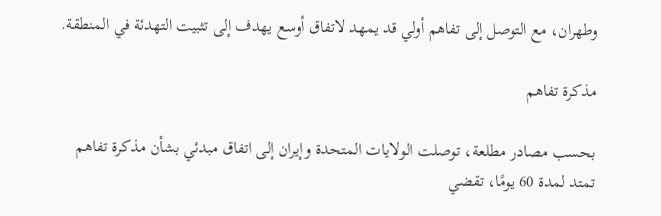وطهران، مع التوصل إلى تفاهم أولي قد يمهد لاتفاق أوسع يهدف إلى تثبيت التهدئة في المنطقة.

مذكرة تفاهم

بحسب مصادر مطلعة، توصلت الولايات المتحدة وإيران إلى اتفاق مبدئي بشأن مذكرة تفاهم تمتد لمدة 60 يومًا، تقضي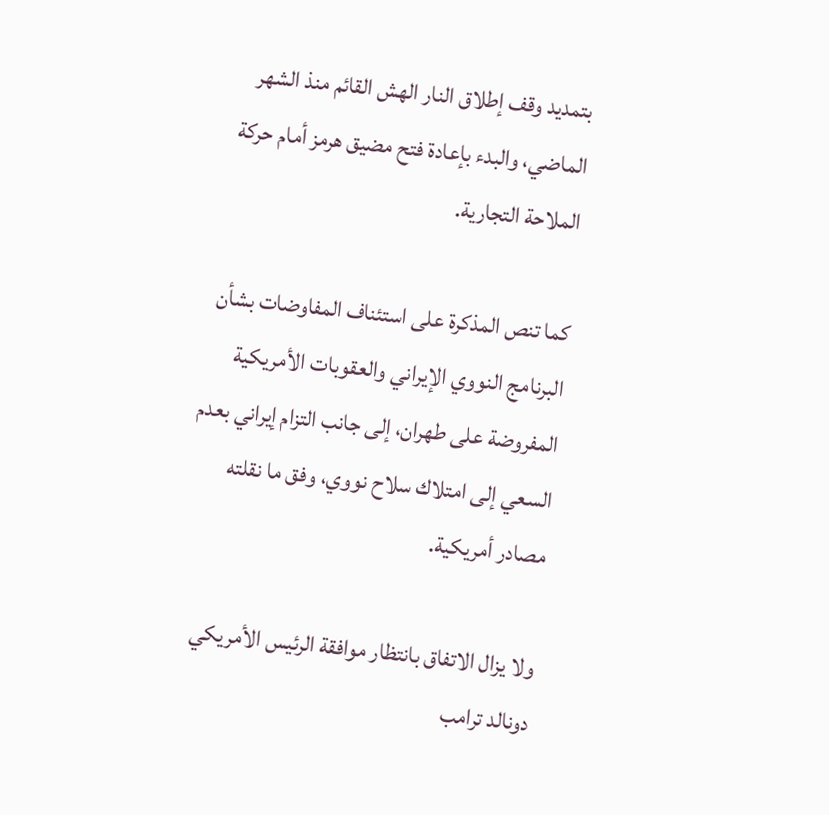بتمديد وقف إطلاق النار الهش القائم منذ الشهر الماضي، والبدء بإعادة فتح مضيق هرمز أمام حركة الملاحة التجارية.

كما تنص المذكرة على استئناف المفاوضات بشأن البرنامج النووي الإيراني والعقوبات الأمريكية المفروضة على طهران، إلى جانب التزام إيراني بعدم السعي إلى امتلاك سلاح نووي، وفق ما نقلته مصادر أمريكية.

ولا يزال الاتفاق بانتظار موافقة الرئيس الأمريكي دونالد ترامب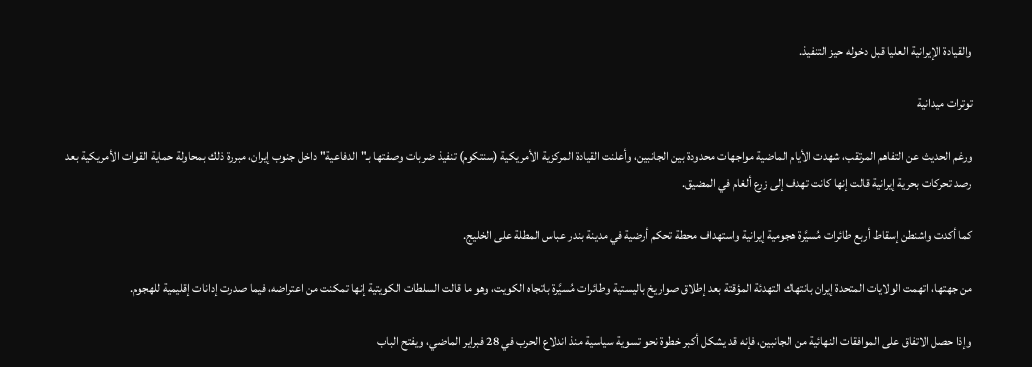والقيادة الإيرانية العليا قبل دخوله حيز التنفيذ.

توترات ميدانية

ورغم الحديث عن التفاهم المرتقب، شهدت الأيام الماضية مواجهات محدودة بين الجانبين، وأعلنت القيادة المركزية الأمريكية (سنتكوم) تنفيذ ضربات وصفتها بـ"الدفاعية" داخل جنوب إيران، مبررة ذلك بمحاولة حماية القوات الأمريكية بعد رصد تحركات بحرية إيرانية قالت إنها كانت تهدف إلى زرع ألغام في المضيق.

كما أكدت واشنطن إسقاط أربع طائرات مُسيَّرة هجومية إيرانية واستهداف محطة تحكم أرضية في مدينة بندر عباس المطلة على الخليج.

من جهتها، اتهمت الولايات المتحدة إيران بانتهاك التهدئة المؤقتة بعد إطلاق صواريخ باليستية وطائرات مُسيَّرة باتجاه الكويت، وهو ما قالت السلطات الكويتية إنها تمكنت من اعتراضه، فيما صدرت إدانات إقليمية للهجوم.

وإذا حصل الاتفاق على الموافقات النهائية من الجانبين، فإنه قد يشكل أكبر خطوة نحو تسوية سياسية منذ اندلاع الحرب في 28 فبراير الماضي، ويفتح الباب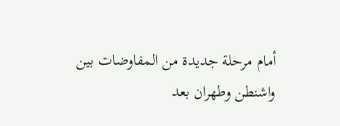أمام مرحلة جديدة من المفاوضات بين واشنطن وطهران بعد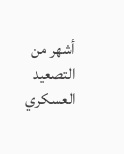أشهر من التصعيد العسكري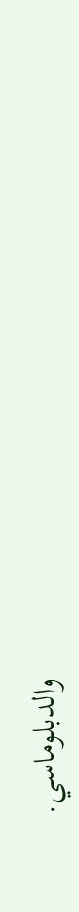والدبلوماسي.